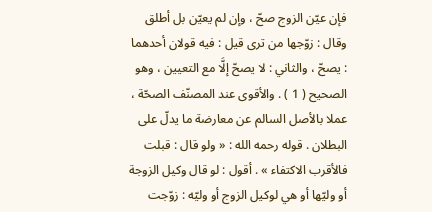فإن عيّن الزوج صحّ ، وإن لم يعيّن بل أطلق وقال : زوّجها من ترى قيل : فيه قولان أحدهما : يصحّ ، والثاني : لا يصحّ إلَّا مع التعيين ، وهو الصحيح ( 1 ) . والأقوى عند المصنّف الصحّة ، عملا بالأصل السالم عن معارضة ما يدلّ على البطلان . قوله رحمه الله : « ولو قال : قبلت فالأقرب الاكتفاء » . أقول : لو قال وكيل الزوجة أو وليّها أو هي لوكيل الزوج أو وليّه : زوّجت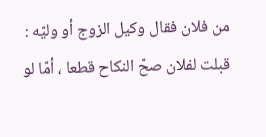من فلان فقال وكيل الزوج أو وليّه : قبلت لفلان صحّ النكاح قطعا ، أمّا لو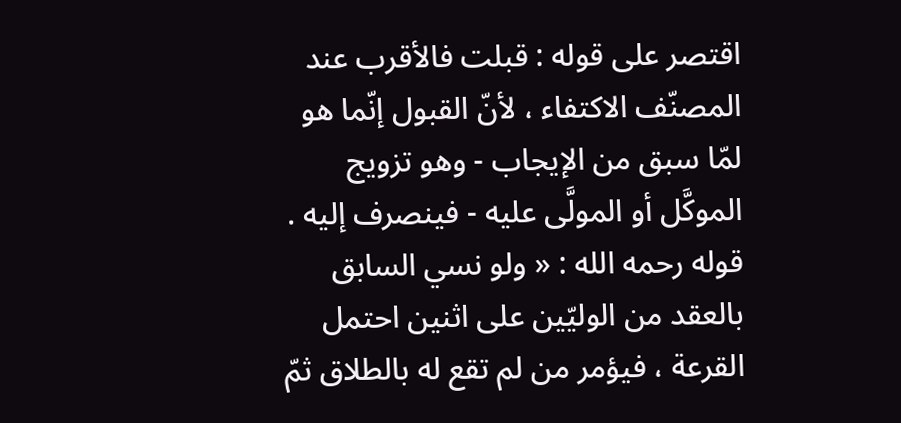اقتصر على قوله : قبلت فالأقرب عند المصنّف الاكتفاء ، لأنّ القبول إنّما هو لمّا سبق من الإيجاب - وهو تزويج الموكَّل أو المولَّى عليه - فينصرف إليه . قوله رحمه الله : « ولو نسي السابق بالعقد من الوليّين على اثنين احتمل القرعة ، فيؤمر من لم تقع له بالطلاق ثمّ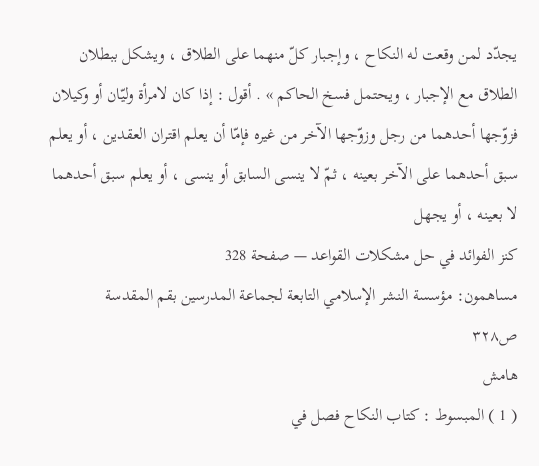يجدّد لمن وقعت له النكاح ، وإجبار كلّ منهما على الطلاق ، ويشكل ببطلان الطلاق مع الإجبار ، ويحتمل فسخ الحاكم » . أقول : إذا كان لامرأة وليّان أو وكيلان فزوّجها أحدهما من رجل وزوّجها الآخر من غيره فإمّا أن يعلم اقتران العقدين ، أو يعلم سبق أحدهما على الآخر بعينه ، ثمّ لا ينسى السابق أو ينسى ، أو يعلم سبق أحدهما لا بعينه ، أو يجهل
كنز الفوائد في حل مشكلات القواعد — صفحة 328
مساهمون: مؤسسة النشر الإسلامي التابعة لجماعة المدرسين بقم المقدسة
ص٣٢٨
هامش
( 1 ) المبسوط : كتاب النكاح فصل في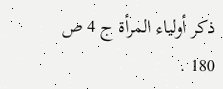ذكر أولياء المرأة ج 4 ص 180 .